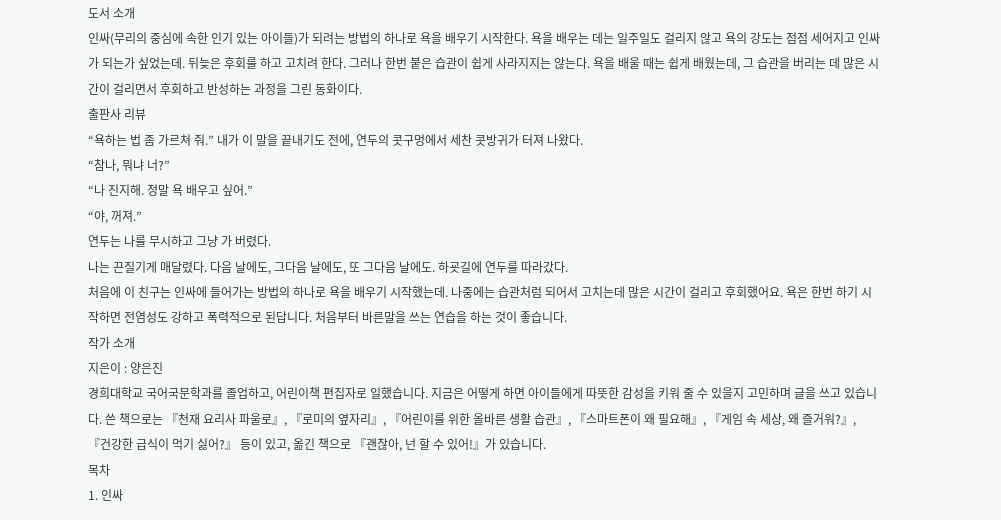도서 소개
인싸(무리의 중심에 속한 인기 있는 아이들)가 되려는 방법의 하나로 욕을 배우기 시작한다. 욕을 배우는 데는 일주일도 걸리지 않고 욕의 강도는 점점 세어지고 인싸가 되는가 싶었는데. 뒤늦은 후회를 하고 고치려 한다. 그러나 한번 붙은 습관이 쉽게 사라지지는 않는다. 욕을 배울 때는 쉽게 배웠는데, 그 습관을 버리는 데 많은 시간이 걸리면서 후회하고 반성하는 과정을 그린 동화이다.
출판사 리뷰
“욕하는 법 좀 가르쳐 줘.” 내가 이 말을 끝내기도 전에, 연두의 콧구멍에서 세찬 콧방귀가 터져 나왔다.
“참나, 뭐냐 너?”
“나 진지해. 정말 욕 배우고 싶어.”
“야, 꺼져.”
연두는 나를 무시하고 그냥 가 버렸다.
나는 끈질기게 매달렸다. 다음 날에도, 그다음 날에도, 또 그다음 날에도. 하굣길에 연두를 따라갔다.
처음에 이 친구는 인싸에 들어가는 방법의 하나로 욕을 배우기 시작했는데. 나중에는 습관처럼 되어서 고치는데 많은 시간이 걸리고 후회했어요. 욕은 한번 하기 시작하면 전염성도 강하고 폭력적으로 된답니다. 처음부터 바른말을 쓰는 연습을 하는 것이 좋습니다.
작가 소개
지은이 : 양은진
경희대학교 국어국문학과를 졸업하고, 어린이책 편집자로 일했습니다. 지금은 어떻게 하면 아이들에게 따뜻한 감성을 키워 줄 수 있을지 고민하며 글을 쓰고 있습니다. 쓴 책으로는 『천재 요리사 파울로』, 『로미의 옆자리』, 『어린이를 위한 올바른 생활 습관』, 『스마트폰이 왜 필요해』, 『게임 속 세상, 왜 즐거워?』, 『건강한 급식이 먹기 싫어?』 등이 있고, 옮긴 책으로 『괜찮아, 넌 할 수 있어!』가 있습니다.
목차
1. 인싸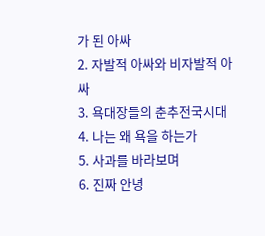가 된 아싸
2. 자발적 아싸와 비자발적 아싸
3. 욕대장들의 춘추전국시대
4. 나는 왜 욕을 하는가
5. 사과를 바라보며
6. 진짜 안녕